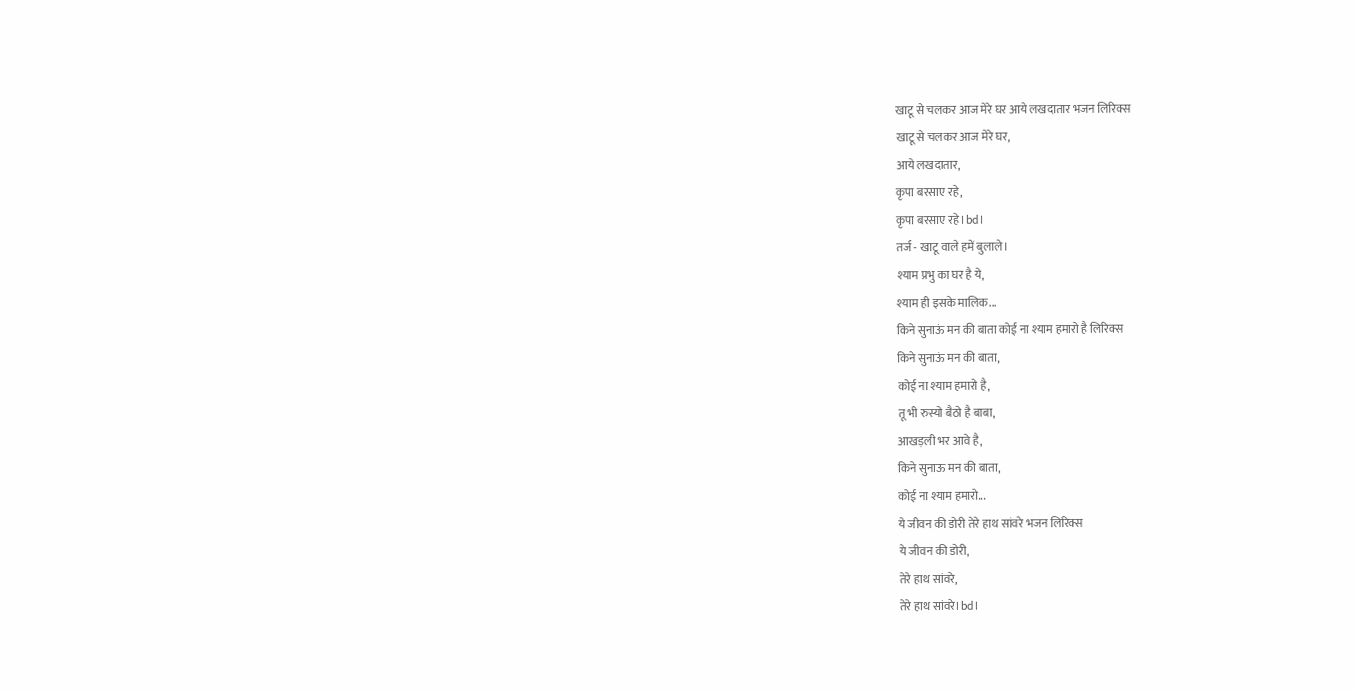खाटू से चलकर आज मेरे घर आये लखदातार भजन लिरिक्स
खाटू से चलकर आज मेरे घर,
आये लखदातार,
कृपा बरसाए रहे,
कृपा बरसाए रहे।bd।
तर्ज - खाटू वाले हमें बुलाले।
श्याम प्रभु का घर है ये,
श्याम ही इसके मालिक...
किने सुनाऊं मन की बाता कोई ना श्याम हमारो है लिरिक्स
किने सुनाऊं मन की बाता,
कोई ना श्याम हमारो है,
तू भी रुस्यो बैठो है बाबा,
आखड़ली भर आवे है,
किने सुनाऊ मन की बाता,
कोई ना श्याम हमारो...
ये जीवन की डोरी तेरे हाथ सांवरे भजन लिरिक्स
ये जीवन की डोरी,
तेरे हाथ सांवरे,
तेरे हाथ सांवरे।bd।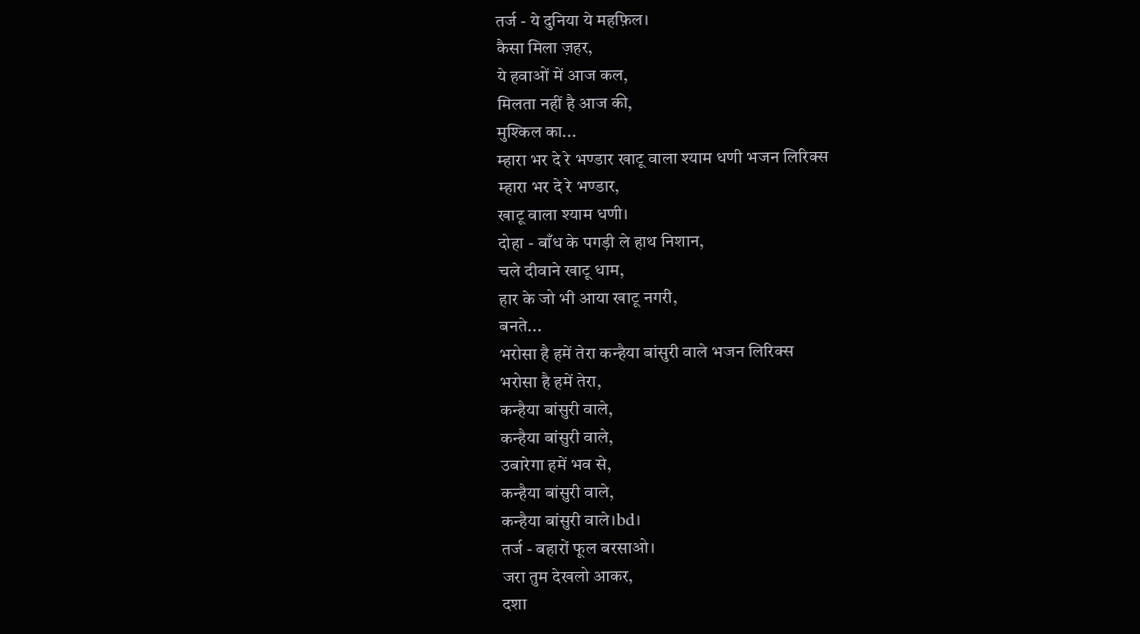तर्ज - ये दुनिया ये महफ़िल।
कैसा मिला ज़हर,
ये हवाओं में आज कल,
मिलता नहीं है आज की,
मुश्किल का...
म्हारा भर दे रे भण्डार खाटू वाला श्याम धणी भजन लिरिक्स
म्हारा भर दे रे भण्डार,
खाटू वाला श्याम धणी।
दोहा - बाँध के पगड़ी ले हाथ निशान,
चले दीवाने खाटू धाम,
हार के जो भी आया खाटू नगरी,
बनते...
भरोसा है हमें तेरा कन्हैया बांसुरी वाले भजन लिरिक्स
भरोसा है हमें तेरा,
कन्हैया बांसुरी वाले,
कन्हैया बांसुरी वाले,
उबारेगा हमें भव से,
कन्हैया बांसुरी वाले,
कन्हैया बांसुरी वाले।bd।
तर्ज - बहारों फूल बरसाओ।
जरा तुम देखलो आकर,
दशा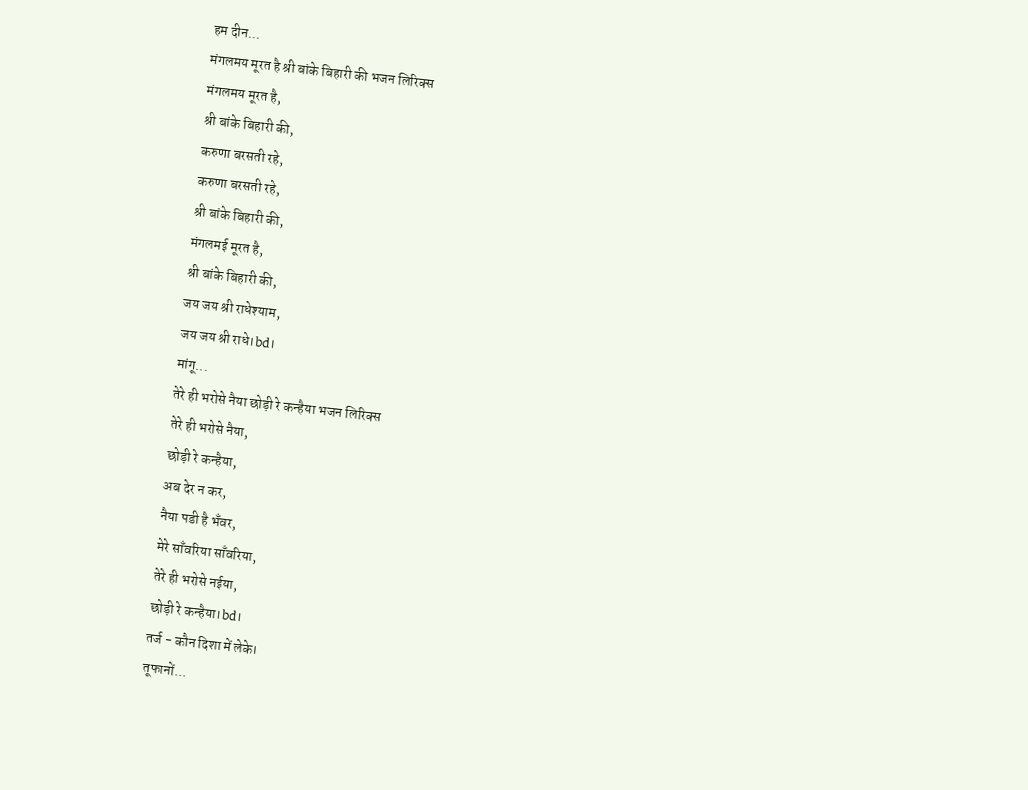हम दीन...
मंगलमय मूरत है श्री बांके बिहारी की भजन लिरिक्स
मंगलमय मूरत है,
श्री बांके बिहारी की,
करुणा बरसती रहे,
करुणा बरसती रहे,
श्री बांके बिहारी की,
मंगलमई मूरत है,
श्री बांके बिहारी की,
जय जय श्री राधेश्याम,
जय जय श्री राधे।bd।
मांगू...
तेरे ही भरोसे नैया छोड़ी रे कन्हैया भजन लिरिक्स
तेरे ही भरोसे नैया,
छोड़ी रे कन्हैया,
अब देर न कर,
नैया पडी है भँवर,
मेरे साँवरिया साँवरिया,
तेरे ही भरोसे नईया,
छोड़ी रे कन्हैया।bd।
तर्ज - कौन दिशा में लेके।
तूफानों...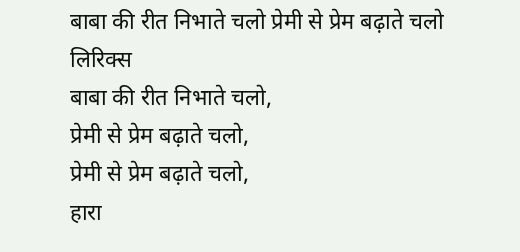बाबा की रीत निभाते चलो प्रेमी से प्रेम बढ़ाते चलो लिरिक्स
बाबा की रीत निभाते चलो,
प्रेमी से प्रेम बढ़ाते चलो,
प्रेमी से प्रेम बढ़ाते चलो,
हारा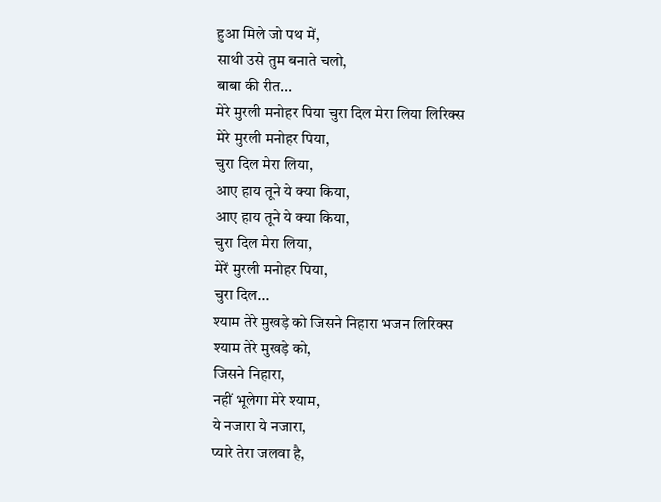हुआ मिले जो पथ में,
साथी उसे तुम बनाते चलो,
बाबा की रीत...
मेरे मुरली मनोहर पिया चुरा दिल मेरा लिया लिरिक्स
मेरे मुरली मनोहर पिया,
चुरा दिल मेरा लिया,
आए हाय तूने ये क्या किया,
आए हाय तूने ये क्या किया,
चुरा दिल मेरा लिया,
मेरें मुरली मनोहर पिया,
चुरा दिल...
श्याम तेरे मुखड़े को जिसने निहारा भजन लिरिक्स
श्याम तेरे मुखड़े को,
जिसने निहारा,
नहीं भूलेगा मेरे श्याम,
ये नजारा ये नजारा,
प्यारे तेरा जलवा है,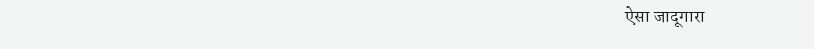ऐसा जादूगारा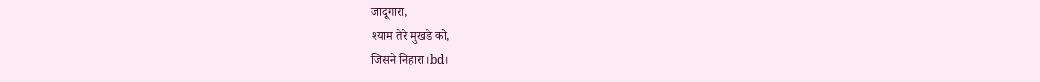जादूगारा,
श्याम तेरे मुखडे को,
जिसने निहारा।bd।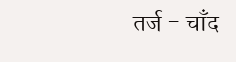तर्ज - चाँद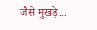जैसे मुखड़े...